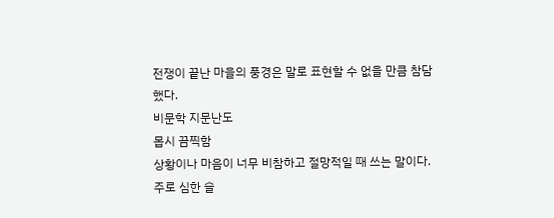전쟁이 끝난 마을의 풍경은 말로 표현할 수 없을 만큼 참담했다.
비문학 지문난도
몹시 끔찍함
상황이나 마음이 너무 비참하고 절망적일 때 쓰는 말이다. 주로 심한 슬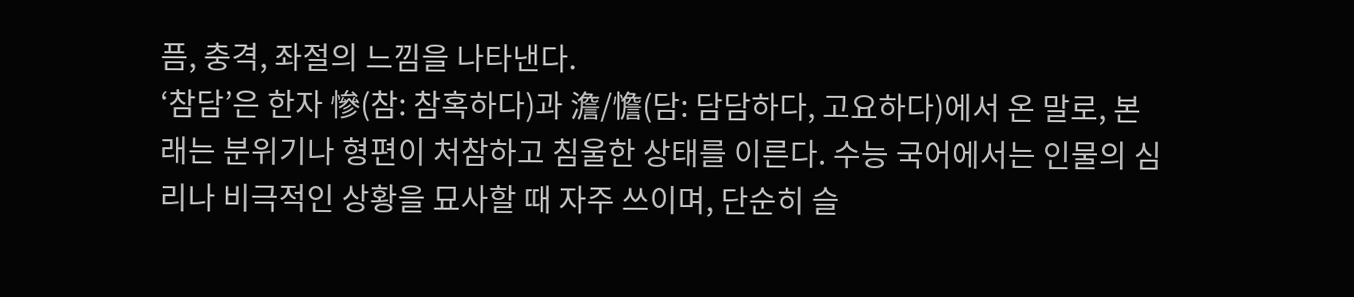픔, 충격, 좌절의 느낌을 나타낸다.
‘참담’은 한자 慘(참: 참혹하다)과 澹/憺(담: 담담하다, 고요하다)에서 온 말로, 본래는 분위기나 형편이 처참하고 침울한 상태를 이른다. 수능 국어에서는 인물의 심리나 비극적인 상황을 묘사할 때 자주 쓰이며, 단순히 슬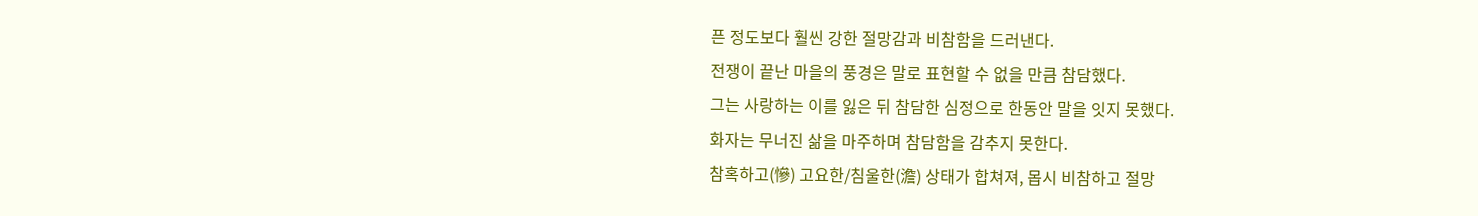픈 정도보다 훨씬 강한 절망감과 비참함을 드러낸다.
전쟁이 끝난 마을의 풍경은 말로 표현할 수 없을 만큼 참담했다.
그는 사랑하는 이를 잃은 뒤 참담한 심정으로 한동안 말을 잇지 못했다.
화자는 무너진 삶을 마주하며 참담함을 감추지 못한다.
참혹하고(慘) 고요한/침울한(澹) 상태가 합쳐져, 몹시 비참하고 절망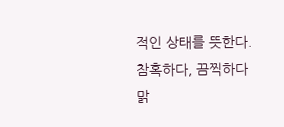적인 상태를 뜻한다.
참혹하다, 끔찍하다
맑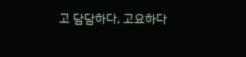고 담담하다, 고요하다